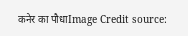कनेर का पौधाImage Credit source: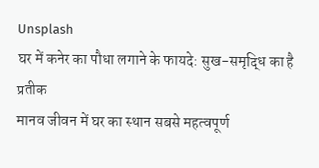Unsplash
घर में कनेर का पौधा लगाने के फायदे: सुख-समृद्धि का है प्रतीक
मानव जीवन में घर का स्थान सबसे महत्वपूर्ण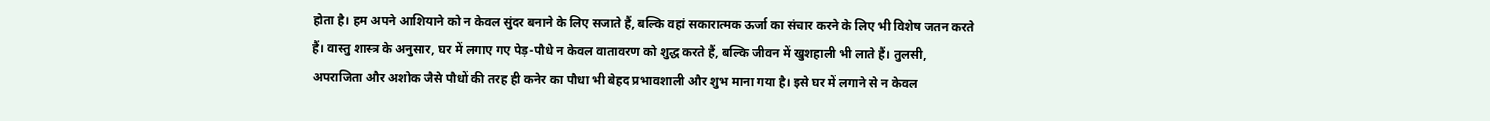होता है। हम अपने आशियाने को न केवल सुंदर बनाने के लिए सजाते हैं, बल्कि वहां सकारात्मक ऊर्जा का संचार करने के लिए भी विशेष जतन करते हैं। वास्तु शास्त्र के अनुसार, घर में लगाए गए पेड़-पौधे न केवल वातावरण को शुद्ध करते हैं, बल्कि जीवन में खुशहाली भी लाते हैं। तुलसी, अपराजिता और अशोक जैसे पौधों की तरह ही कनेर का पौधा भी बेहद प्रभावशाली और शुभ माना गया है। इसे घर में लगाने से न केवल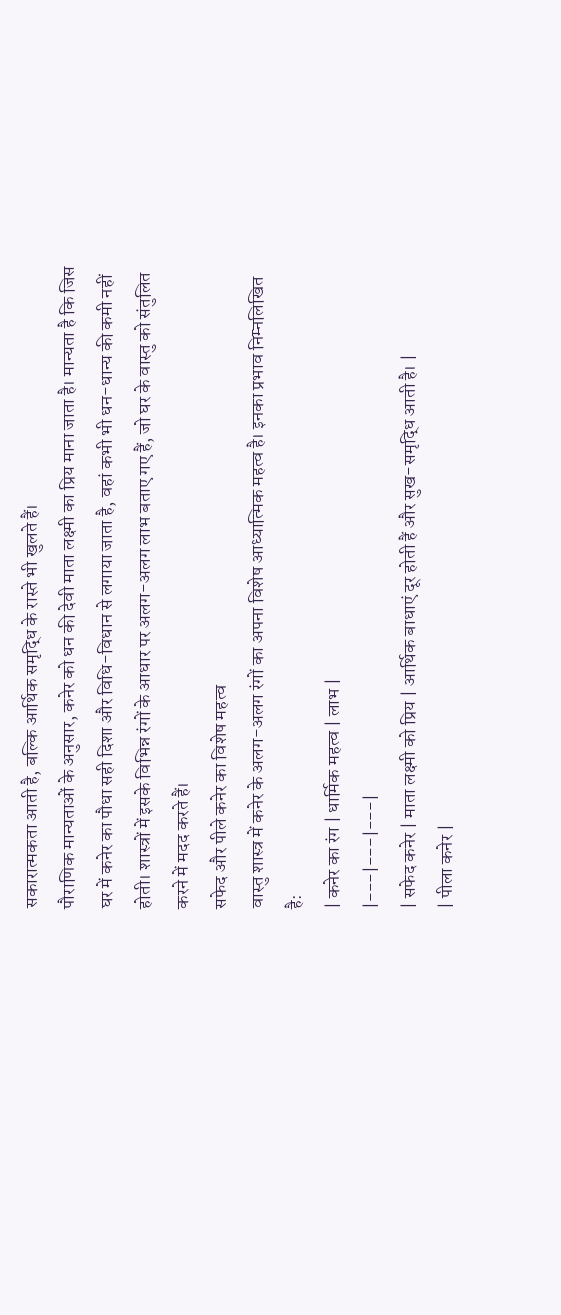सकारात्मकता आती है, बल्कि आर्थिक समृद्धि के रास्ते भी खुलते हैं।
पौराणिक मान्यताओं के अनुसार, कनेर को धन की देवी माता लक्ष्मी का प्रिय माना जाता है। मान्यता है कि जिस घर में कनेर का पौधा सही दिशा और विधि-विधान से लगाया जाता है, वहां कभी भी धन-धान्य की कमी नहीं होती। शास्त्रों में इसके विभिन्न रंगों के आधार पर अलग-अलग लाभ बताए गए हैं, जो घर के वास्तु को संतुलित करने में मदद करते हैं।
सफेद और पीले कनेर का विशेष महत्व
वास्तु शास्त्र में कनेर के अलग-अलग रंगों का अपना विशेष आध्यात्मिक महत्व है। इनका प्रभाव निम्नलिखित है:
| कनेर का रंग | धार्मिक महत्व | लाभ |
|---|---|---|
| सफेद कनेर | माता लक्ष्मी को प्रिय | आर्थिक बाधाएं दूर होती हैं और सुख-समृद्धि आती है। |
| पीला कनेर |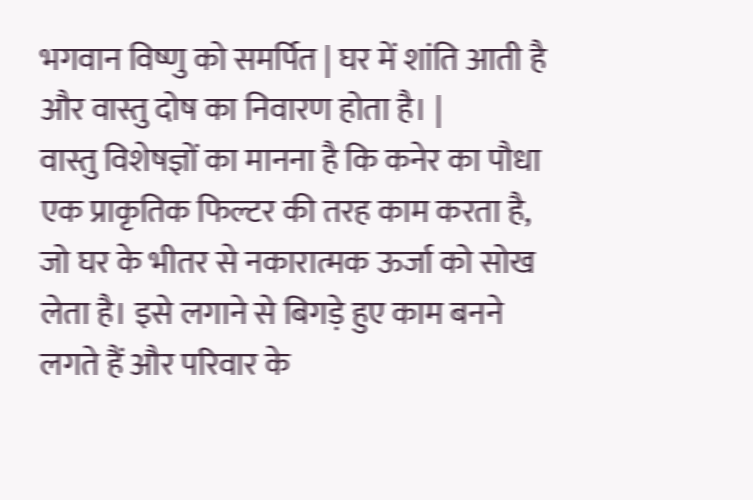भगवान विष्णु को समर्पित | घर में शांति आती है और वास्तु दोष का निवारण होता है। |
वास्तु विशेषज्ञों का मानना है कि कनेर का पौधा एक प्राकृतिक फिल्टर की तरह काम करता है, जो घर के भीतर से नकारात्मक ऊर्जा को सोख लेता है। इसे लगाने से बिगड़े हुए काम बनने लगते हैं और परिवार के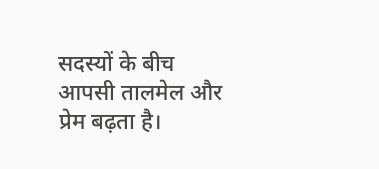सदस्यों के बीच आपसी तालमेल और प्रेम बढ़ता है।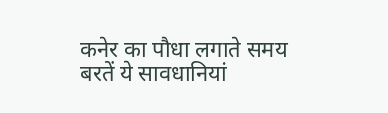कनेर का पौधा लगाते समय बरतें ये सावधानियां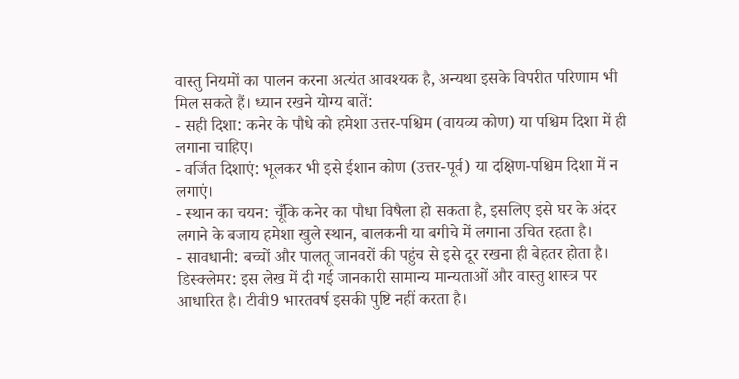वास्तु नियमों का पालन करना अत्यंत आवश्यक है, अन्यथा इसके विपरीत परिणाम भी मिल सकते हैं। ध्यान रखने योग्य बातें:
- सही दिशा: कनेर के पौधे को हमेशा उत्तर-पश्चिम (वायव्य कोण) या पश्चिम दिशा में ही लगाना चाहिए।
- वर्जित दिशाएं: भूलकर भी इसे ईशान कोण (उत्तर-पूर्व) या दक्षिण-पश्चिम दिशा में न लगाएं।
- स्थान का चयन: चूँकि कनेर का पौधा विषैला हो सकता है, इसलिए इसे घर के अंदर लगाने के बजाय हमेशा खुले स्थान, बालकनी या बगीचे में लगाना उचित रहता है।
- सावधानी: बच्चों और पालतू जानवरों की पहुंच से इसे दूर रखना ही बेहतर होता है।
डिस्क्लेमर: इस लेख में दी गई जानकारी सामान्य मान्यताओं और वास्तु शास्त्र पर आधारित है। टीवी9 भारतवर्ष इसकी पुष्टि नहीं करता है।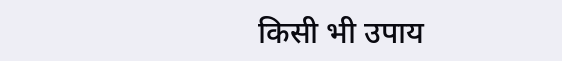किसी भी उपाय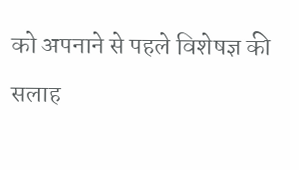को अपनाने से पहले विशेषज्ञ की सलाह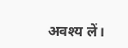अवश्य लें।